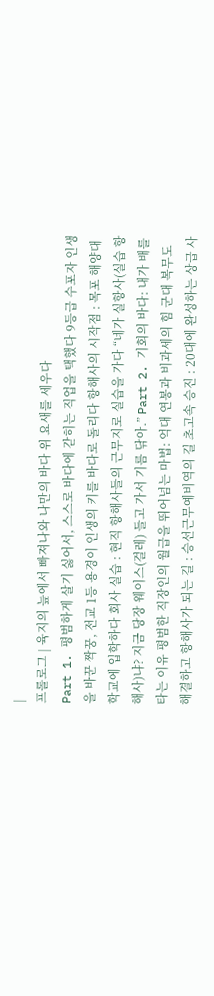|
프롤로그 | 육지의 늪에서 빠져나와 나만의 바다 위 요새를 세우다
Part 1. 평범하게 살기 싫어서, 스스로 바다에 갇히는 직업을 택했다 9등급 수포자 인생을 바꾼 짝꿍, 전교 1등 용경이 인생의 키를 바다로 돌리다 항해사의 시작점 : 목포 해양대학교에 입학하다 회사 실습 : 현직 항해사들의 근무지로 실습을 가다 “네가 실항사(실습 항해사)냐? 지금 당장 웨이스(걸레) 들고 가서 기름 닦아.” Part 2. 기회의 바다: 내가 배를 타는 이유 평범한 직장인의 월급을 뛰어넘는 마법: 억대 연봉과 비과세의 힘 군대 복무도 해결하고 항해사가 되는 길 : 승선근무예비역의 길 초고속 승진 : 20대에 완성하는 상급 사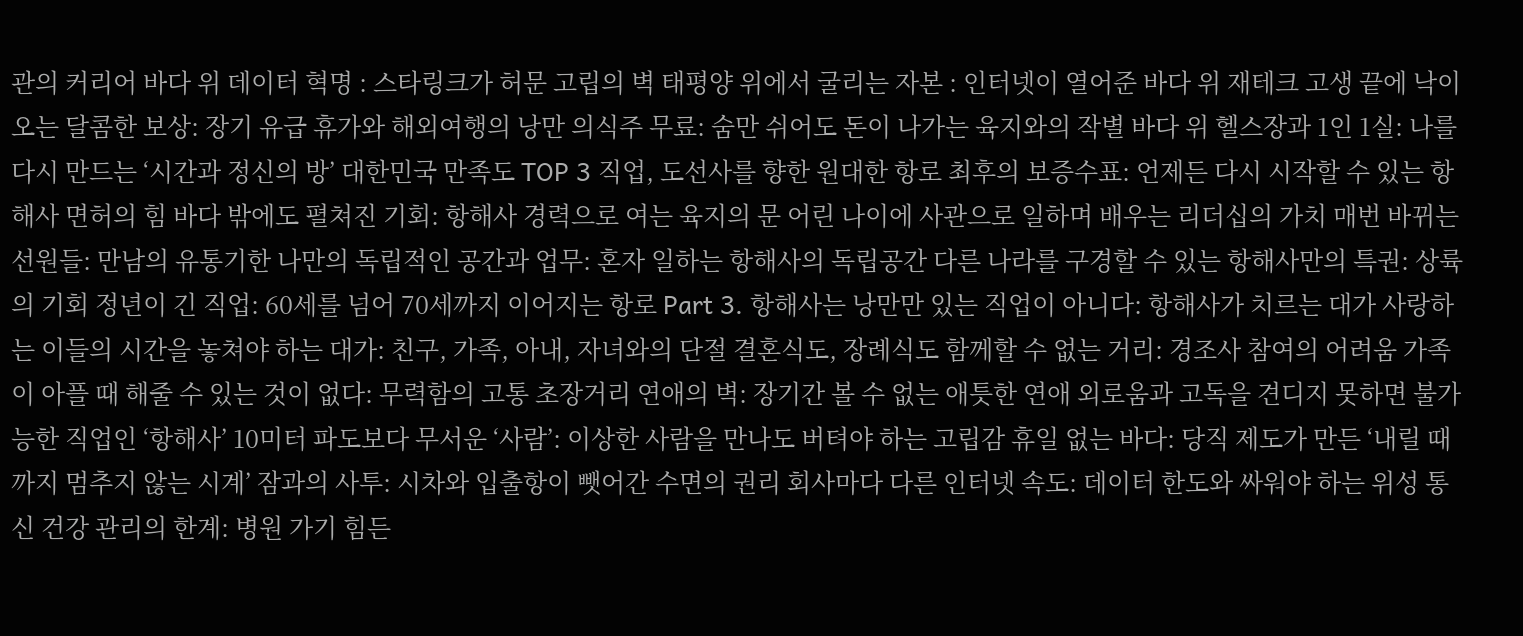관의 커리어 바다 위 데이터 혁명 : 스타링크가 허문 고립의 벽 태평양 위에서 굴리는 자본 : 인터넷이 열어준 바다 위 재테크 고생 끝에 낙이 오는 달콤한 보상: 장기 유급 휴가와 해외여행의 낭만 의식주 무료: 숨만 쉬어도 돈이 나가는 육지와의 작별 바다 위 헬스장과 1인 1실: 나를 다시 만드는 ‘시간과 정신의 방’ 대한민국 만족도 TOP 3 직업, 도선사를 향한 원대한 항로 최후의 보증수표: 언제든 다시 시작할 수 있는 항해사 면허의 힘 바다 밖에도 펼쳐진 기회: 항해사 경력으로 여는 육지의 문 어린 나이에 사관으로 일하며 배우는 리더십의 가치 매번 바뀌는 선원들: 만남의 유통기한 나만의 독립적인 공간과 업무: 혼자 일하는 항해사의 독립공간 다른 나라를 구경할 수 있는 항해사만의 특권: 상륙의 기회 정년이 긴 직업: 60세를 넘어 70세까지 이어지는 항로 Part 3. 항해사는 낭만만 있는 직업이 아니다: 항해사가 치르는 대가 사랑하는 이들의 시간을 놓쳐야 하는 대가: 친구, 가족, 아내, 자녀와의 단절 결혼식도, 장례식도 함께할 수 없는 거리: 경조사 참여의 어려움 가족이 아플 때 해줄 수 있는 것이 없다: 무력함의 고통 초장거리 연애의 벽: 장기간 볼 수 없는 애틋한 연애 외로움과 고독을 견디지 못하면 불가능한 직업인 ‘항해사’ 10미터 파도보다 무서운 ‘사람’: 이상한 사람을 만나도 버텨야 하는 고립감 휴일 없는 바다: 당직 제도가 만든 ‘내릴 때까지 멈추지 않는 시계’ 잠과의 사투: 시차와 입출항이 뺏어간 수면의 권리 회사마다 다른 인터넷 속도: 데이터 한도와 싸워야 하는 위성 통신 건강 관리의 한계: 병원 가기 힘든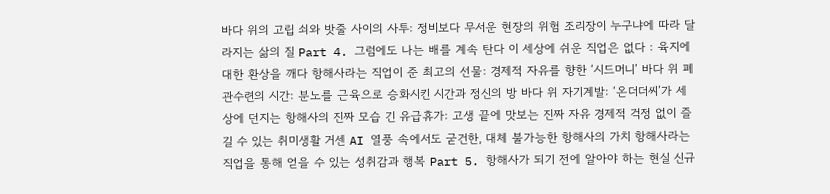바다 위의 고립 쇠와 밧줄 사이의 사투: 정비보다 무서운 현장의 위험 조리장이 누구냐에 따라 달라지는 삶의 질 Part 4. 그럼에도 나는 배를 계속 탄다 이 세상에 쉬운 직업은 없다 : 육지에 대한 환상을 깨다 항해사라는 직업이 준 최고의 선물: 경제적 자유를 향한 ‘시드머니’ 바다 위 폐관수련의 시간: 분노를 근육으로 승화시킨 시간과 정신의 방 바다 위 자기계발: ‘온더더씨’가 세상에 던지는 항해사의 진짜 모습 긴 유급휴가: 고생 끝에 맛보는 진짜 자유 경제적 걱정 없이 즐길 수 있는 취미생활 거센 AI 열풍 속에서도 굳건한, 대체 불가능한 항해사의 가치 항해사라는 직업을 통해 얻을 수 있는 성취감과 행복 Part 5. 항해사가 되기 전에 알아야 하는 현실 신규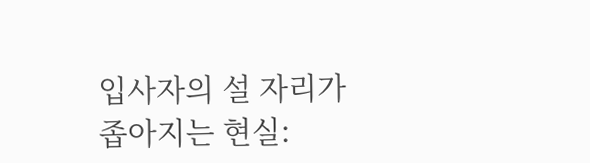입사자의 설 자리가 좁아지는 현실: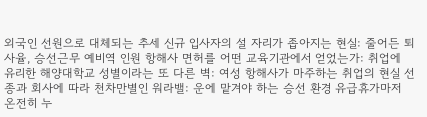외국인 선원으로 대체되는 추세 신규 입사자의 설 자리가 좁아지는 현실: 줄어든 퇴사율, 승선근무 예비역 인원 항해사 면허를 어떤 교육기관에서 얻었는가: 취업에 유리한 해양대학교 성별이라는 또 다른 벽: 여성 항해사가 마주하는 취업의 현실 선종과 회사에 따라 천차만별인 워라밸: 운에 맡겨야 하는 승선 환경 유급휴가마저 온전히 누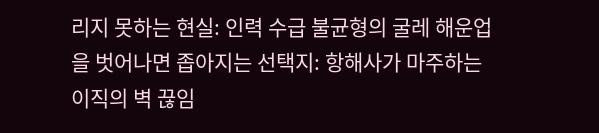리지 못하는 현실: 인력 수급 불균형의 굴레 해운업을 벗어나면 좁아지는 선택지: 항해사가 마주하는 이직의 벽 끊임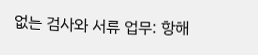없는 검사와 서류 업무: 항해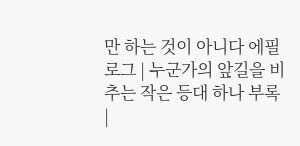만 하는 것이 아니다 에필로그 | 누군가의 앞길을 비추는 작은 등대 하나 부록 |